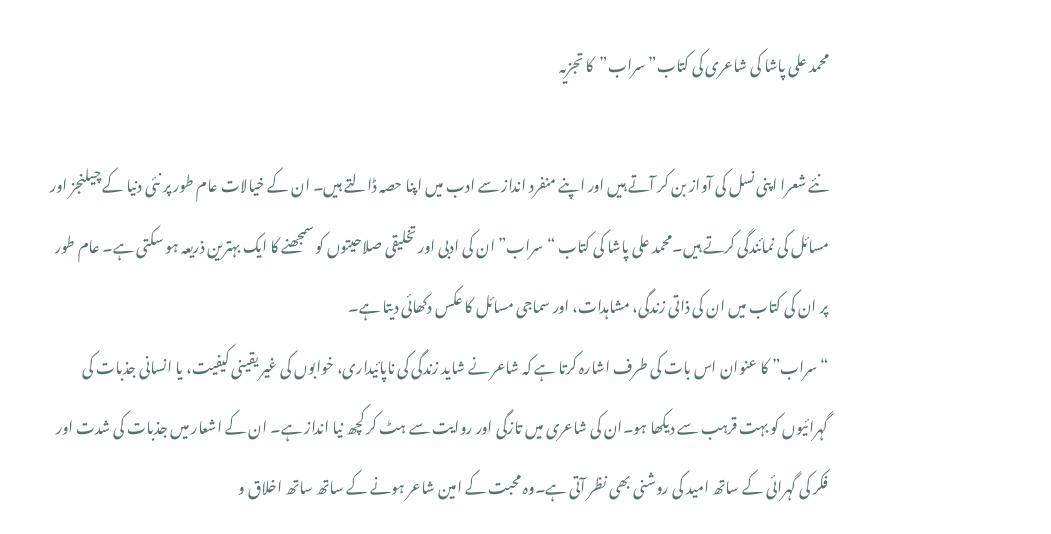محمد علی پاشا کی شاعری کی کتاب”سراب”کا تجزیہ

نئے شعرا اپنی نسل کی آواز بن کر آتے ہیں اور اپنے منفرد انداز سے ادب میں اپنا حصہ ڈالتے ہیں۔ ان کے خیالات عام طور پر نئی دنیا کے چیلنجز اور مسائل کی نمائندگی کرتے ہیں۔محمد علی پاشا کی کتاب “سراب” ان کی ادبی اور تخلیقی صلاحیتوں کو سمجھنے کا ایک بہترین ذریعہ ہو سکتی ہے۔ عام طور پر ان کی کتاب میں ان کی ذاتی زندگی، مشاہدات، اور سماجی مسائل کا عکس دکھائی دیتا ہے۔
“سراب” کا عنوان اس بات کی طرف اشارہ کرتا ہے کہ شاعر نے شاید زندگی کی ناپائیداری، خوابوں کی غیر یقینی کیفیت، یا انسانی جذبات کی گہرائیوں کو بہت قرہب سے دیکھا ہو۔ان کی شاعری میں تازگی اور روایت سے ہٹ کر کچھ نیا انداز ہے۔ ان کے اشعار میں جذبات کی شدت اور فکر کی گہرائی کے ساتھ امید کی روشنی بھی نظر آتی ہے۔وہ محبت کے امین شاعر ہونے کے ساتھ ساتھ اخلاق و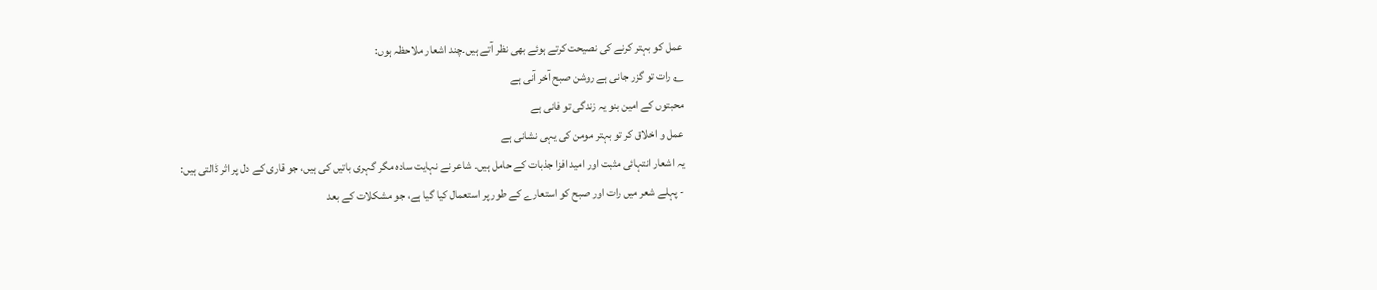عمل کو بہتر کرنے کی نصیحت کرتے ہوئے بھی نظر آتے ہیں۔چند اشعار ملاحظہ ہوں:
؎ رات تو گزر جانی ہے روشن صبح آخر آنی ہے
محبتوں کے امین بنو یہ زندگی تو فانی ہے
عمل و اخلاق کر تو بہتر مومن کی یہی نشانی ہے
یہ اشعار انتہائی مثبت اور امید افزا جذبات کے حامل ہیں۔ شاعر نے نہایت سادہ مگر گہری باتیں کی ہیں، جو قاری کے دل پر اثر ڈالتی ہیں:
- پہلے شعر میں رات اور صبح کو استعارے کے طور پر استعمال کیا گیا ہے، جو مشکلات کے بعد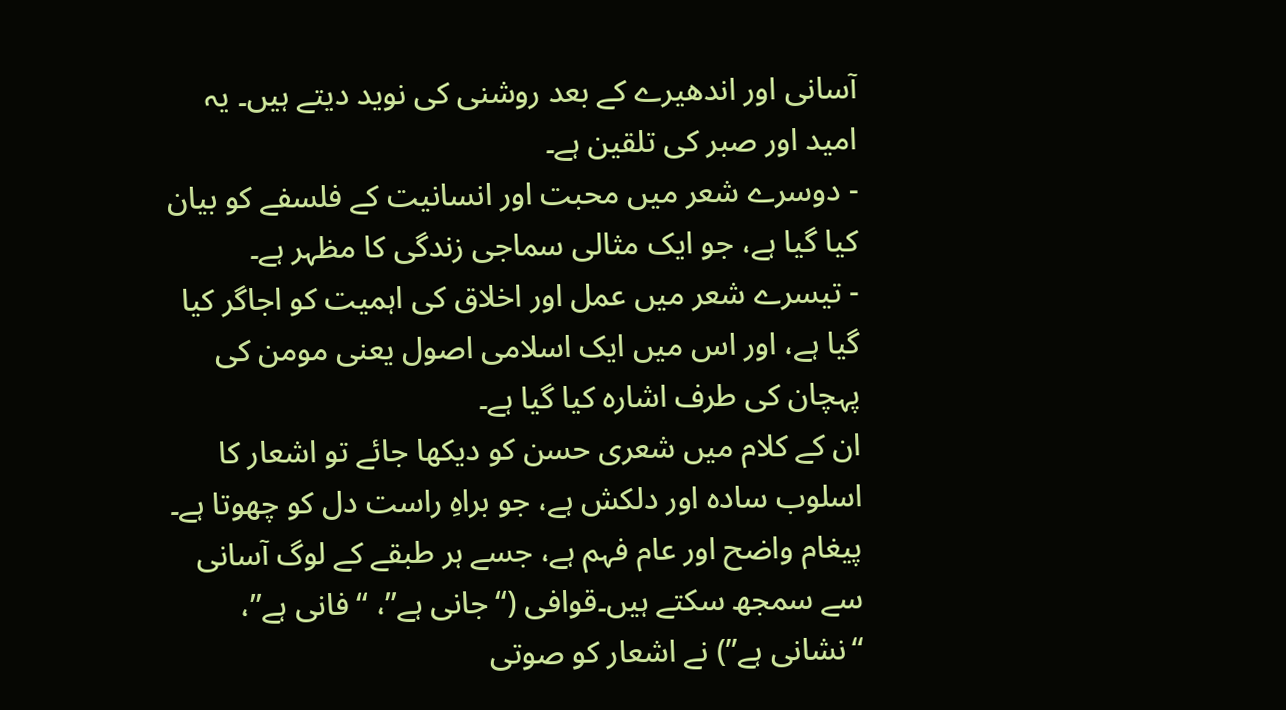آسانی اور اندھیرے کے بعد روشنی کی نوید دیتے ہیں۔ یہ امید اور صبر کی تلقین ہے۔
- دوسرے شعر میں محبت اور انسانیت کے فلسفے کو بیان کیا گیا ہے، جو ایک مثالی سماجی زندگی کا مظہر ہے۔
- تیسرے شعر میں عمل اور اخلاق کی اہمیت کو اجاگر کیا گیا ہے، اور اس میں ایک اسلامی اصول یعنی مومن کی پہچان کی طرف اشارہ کیا گیا ہے۔
ان کے کلام میں شعری حسن کو دیکھا جائے تو اشعار کا اسلوب سادہ اور دلکش ہے، جو براہِ راست دل کو چھوتا ہے۔ پیغام واضح اور عام فہم ہے، جسے ہر طبقے کے لوگ آسانی سے سمجھ سکتے ہیں۔قوافی (“جانی ہے”، “فانی ہے”، “نشانی ہے”) نے اشعار کو صوتی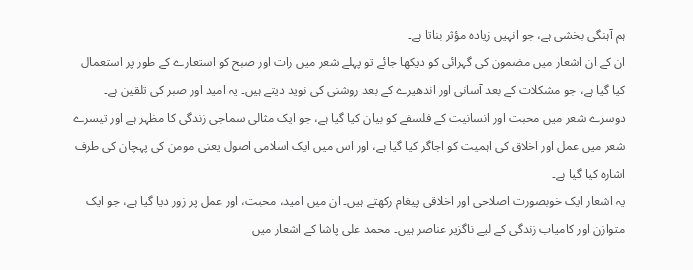ہم آہنگی بخشی ہے، جو انہیں زیادہ مؤثر بناتا ہے۔
ان کے ان اشعار میں مضمون کی گہرائی کو دیکھا جائے تو پہلے شعر میں رات اور صبح کو استعارے کے طور پر استعمال کیا گیا ہے، جو مشکلات کے بعد آسانی اور اندھیرے کے بعد روشنی کی نوید دیتے ہیں۔ یہ امید اور صبر کی تلقین ہے۔ دوسرے شعر میں محبت اور انسانیت کے فلسفے کو بیان کیا گیا ہے، جو ایک مثالی سماجی زندگی کا مظہر ہے اور تیسرے شعر میں عمل اور اخلاق کی اہمیت کو اجاگر کیا گیا ہے، اور اس میں ایک اسلامی اصول یعنی مومن کی پہچان کی طرف اشارہ کیا گیا ہے۔
یہ اشعار ایک خوبصورت اصلاحی اور اخلاقی پیغام رکھتے ہیں۔ ان میں امید، محبت، اور عمل پر زور دیا گیا ہے، جو ایک متوازن اور کامیاب زندگی کے لیے ناگزیر عناصر ہیں۔ محمد علی پاشا کے اشعار میں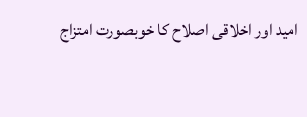امید اور اخلاقی اصلاح کا خوبصورت امتزاج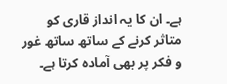ہے۔ ان کا یہ انداز قاری کو متاثر کرنے کے ساتھ ساتھ غور و فکر پر بھی آمادہ کرتا ہے۔